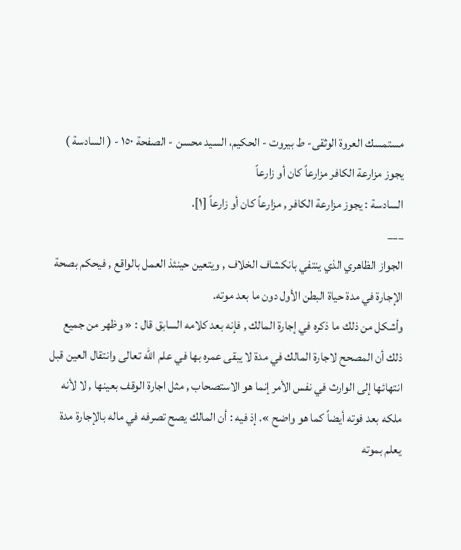مستمسك العروة الوثقى- ط بیروت - الحكيم، السيد محسن - الصفحة ١٥٠ - ( السادسة ) يجوز مزارعة الكافر مزارعاً كان أو زارعاً
السادسة : يجوز مزارعة الكافر , مزارعاً كان أو زارعاً [١].
___
الجواز الظاهري الذي ينتفي بانكشاف الخلاف , ويتعين حينئذ العمل بالواقع , فيحكم بصحة الإجارة في مدة حياة البطن الأول دون ما بعد موته.
وأشكل من ذلك ما ذكره في إجارة المالك , فإنه بعد كلامه السابق قال : « وظهر من جميع ذلك أن المصحح لاجارة المالك في مدة لا يبقى عمره بها في علم الله تعالى وانتقال العين قبل انتهائها إلى الوارث في نفس الأمر إنما هو الاستصحاب , مثل اجارة الوقف بعينها , لا لأنه ملكه بعد فوته أيضاً كما هو واضح ». إذ فيه : أن المالك يصح تصرفه في ماله بالإجارة مدة يعلم بموته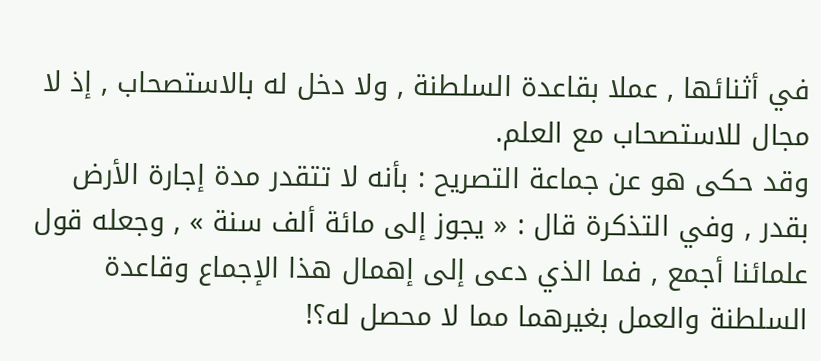في أثنائها , عملا بقاعدة السلطنة , ولا دخل له بالاستصحاب , إذ لا مجال للاستصحاب مع العلم.
وقد حكى هو عن جماعة التصريح : بأنه لا تتقدر مدة إجارة الأرض بقدر , وفي التذكرة قال : « يجوز إلى مائة ألف سنة » , وجعله قول علمائنا أجمع , فما الذي دعى إلى إهمال هذا الإجماع وقاعدة السلطنة والعمل بغيرهما مما لا محصل له؟!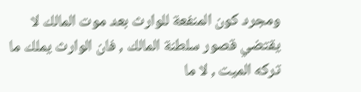ومجرد كون المنفعة للوارث بعد موت المالك لا يقتضي قصور سلطنة المالك , فان الوارث يملك ما تركه الميت , لا ما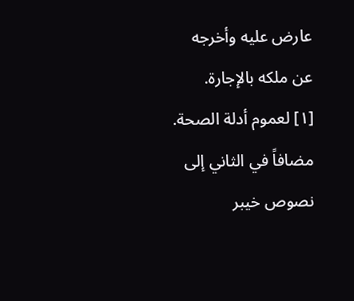عارض عليه وأخرجه عن ملكه بالإجارة.
[١] لعموم أدلة الصحة. مضافاً في الثاني إلى نصوص خيبر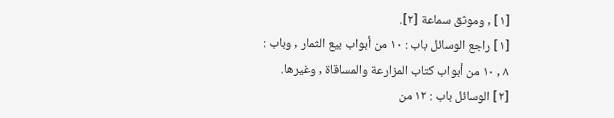[١] , وموثق سماعة [٢].
[١] راجع الوسائل باب : ١٠ من أبواب بيع الثمار , وباب : ٨ , ١٠ من أبواب كتاب المزارعة والمساقاة , وغيرها.
[٢] الوسائل باب : ١٢ من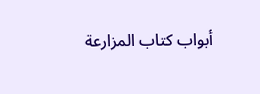أبواب كتاب المزارعة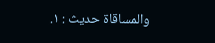والمساقاة حديث : ١.